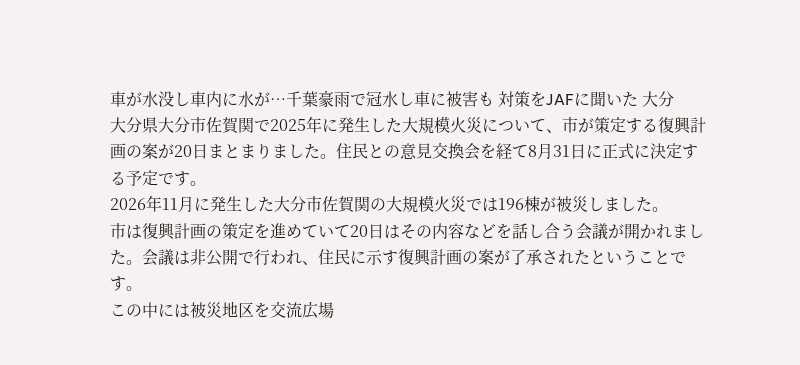車が水没し車内に水が…千葉豪雨で冠水し車に被害も 対策をJAFに聞いた 大分
大分県大分市佐賀関で2025年に発生した大規模火災について、市が策定する復興計画の案が20日まとまりました。住民との意見交換会を経て8月31日に正式に決定する予定です。
2026年11月に発生した大分市佐賀関の大規模火災では196棟が被災しました。
市は復興計画の策定を進めていて20日はその内容などを話し合う会議が開かれました。会議は非公開で行われ、住民に示す復興計画の案が了承されたということです。
この中には被災地区を交流広場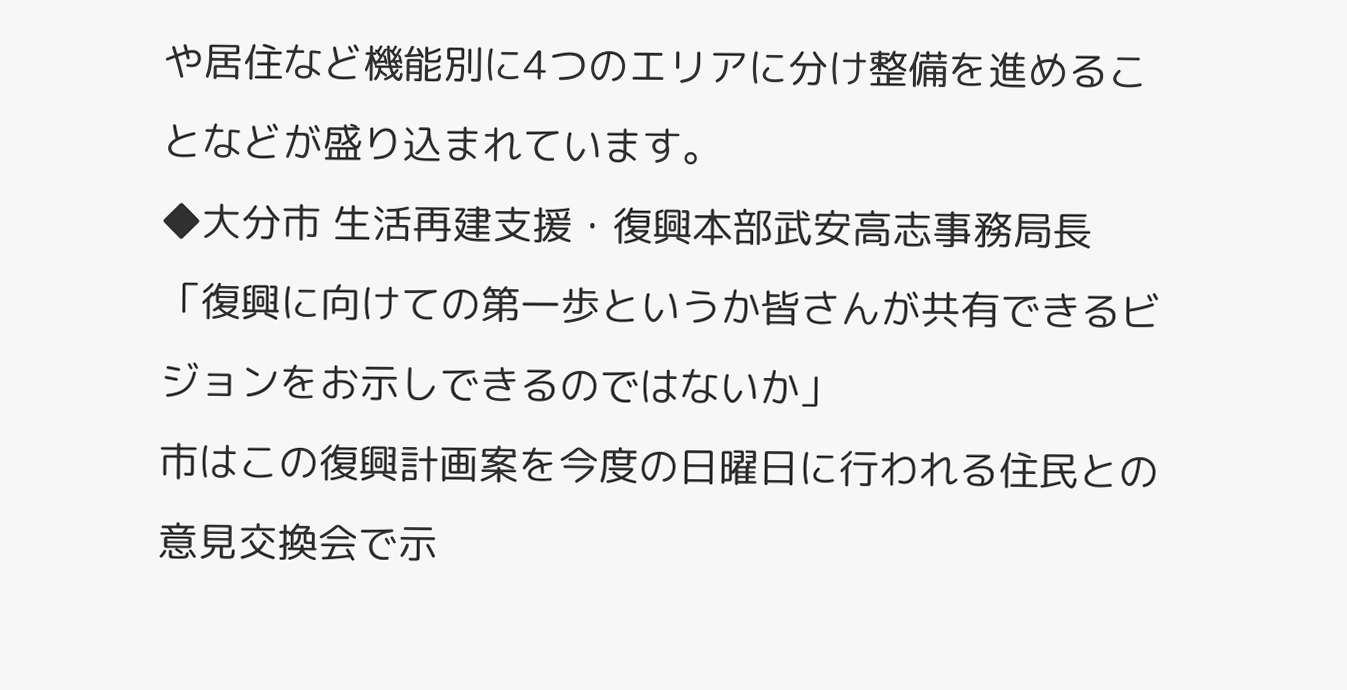や居住など機能別に4つのエリアに分け整備を進めることなどが盛り込まれています。
◆大分市 生活再建支援・復興本部武安高志事務局長
「復興に向けての第一歩というか皆さんが共有できるビジョンをお示しできるのではないか」
市はこの復興計画案を今度の日曜日に行われる住民との意見交換会で示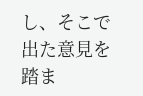し、そこで出た意見を踏ま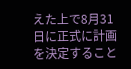えた上で8月31日に正式に計画を決定すること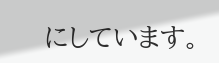にしています。